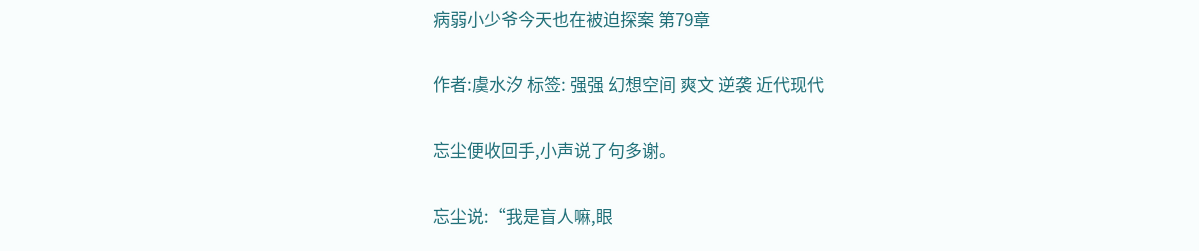病弱小少爷今天也在被迫探案 第79章

作者:虞水汐 标签: 强强 幻想空间 爽文 逆袭 近代现代

忘尘便收回手,小声说了句多谢。

忘尘说:“我是盲人嘛,眼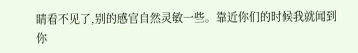睛看不见了,别的感官自然灵敏一些。靠近你们的时候我就闻到你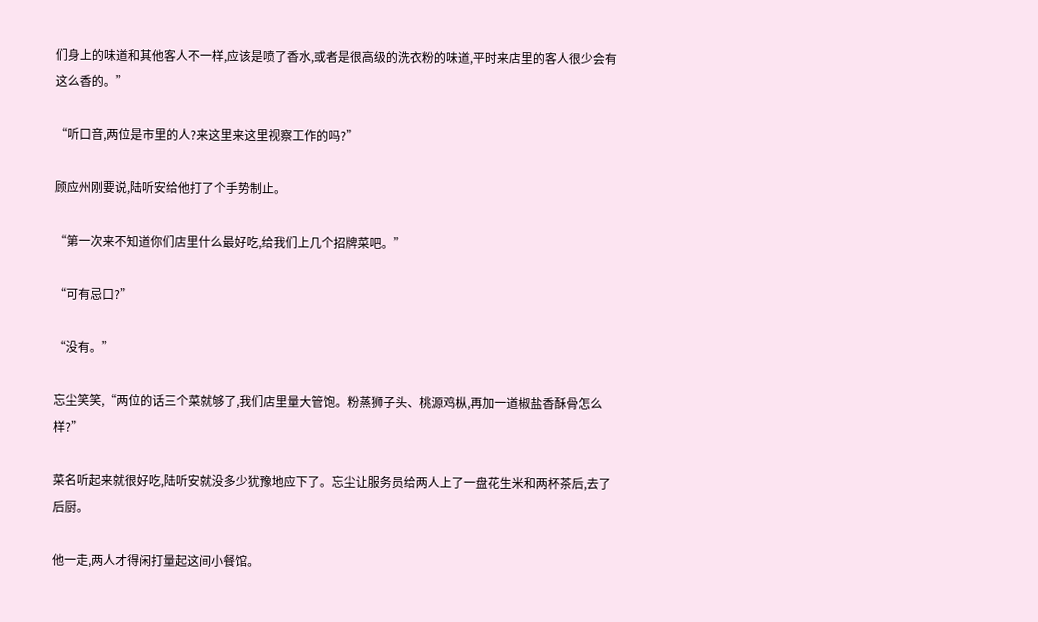们身上的味道和其他客人不一样,应该是喷了香水,或者是很高级的洗衣粉的味道,平时来店里的客人很少会有这么香的。”

“听口音,两位是市里的人?来这里来这里视察工作的吗?”

顾应州刚要说,陆听安给他打了个手势制止。

“第一次来不知道你们店里什么最好吃,给我们上几个招牌菜吧。”

“可有忌口?”

“没有。”

忘尘笑笑,“两位的话三个菜就够了,我们店里量大管饱。粉蒸狮子头、桃源鸡枞,再加一道椒盐香酥骨怎么样?”

菜名听起来就很好吃,陆听安就没多少犹豫地应下了。忘尘让服务员给两人上了一盘花生米和两杯茶后,去了后厨。

他一走,两人才得闲打量起这间小餐馆。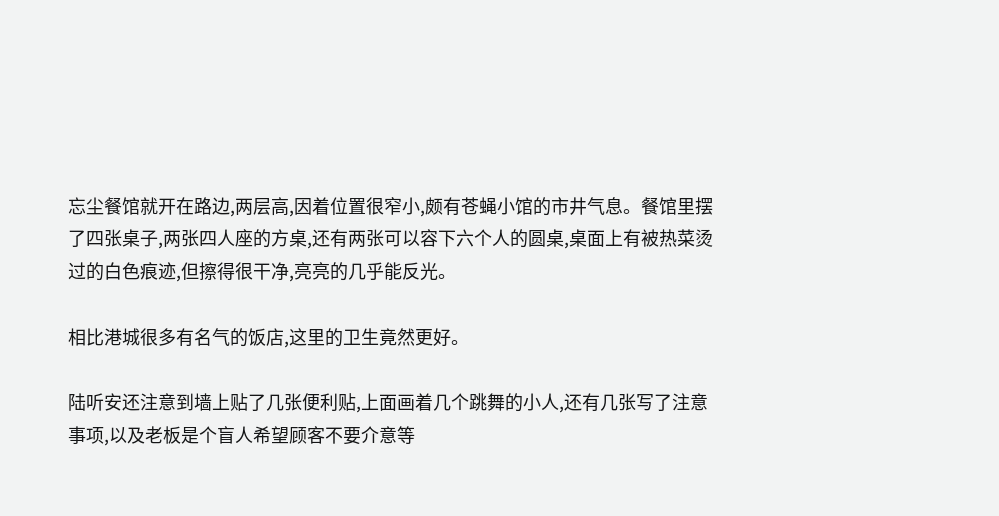忘尘餐馆就开在路边,两层高,因着位置很窄小,颇有苍蝇小馆的市井气息。餐馆里摆了四张桌子,两张四人座的方桌,还有两张可以容下六个人的圆桌,桌面上有被热菜烫过的白色痕迹,但擦得很干净,亮亮的几乎能反光。

相比港城很多有名气的饭店,这里的卫生竟然更好。

陆听安还注意到墙上贴了几张便利贴,上面画着几个跳舞的小人,还有几张写了注意事项,以及老板是个盲人希望顾客不要介意等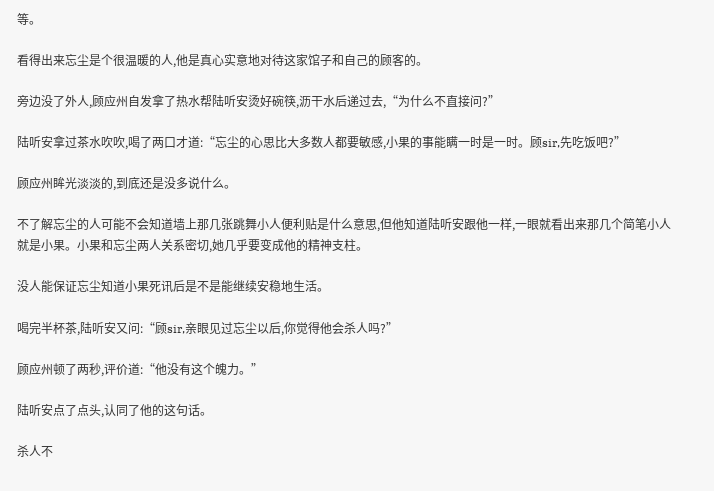等。

看得出来忘尘是个很温暖的人,他是真心实意地对待这家馆子和自己的顾客的。

旁边没了外人,顾应州自发拿了热水帮陆听安烫好碗筷,沥干水后递过去,“为什么不直接问?”

陆听安拿过茶水吹吹,喝了两口才道:“忘尘的心思比大多数人都要敏感,小果的事能瞒一时是一时。顾sir,先吃饭吧?”

顾应州眸光淡淡的,到底还是没多说什么。

不了解忘尘的人可能不会知道墙上那几张跳舞小人便利贴是什么意思,但他知道陆听安跟他一样,一眼就看出来那几个简笔小人就是小果。小果和忘尘两人关系密切,她几乎要变成他的精神支柱。

没人能保证忘尘知道小果死讯后是不是能继续安稳地生活。

喝完半杯茶,陆听安又问:“顾sir,亲眼见过忘尘以后,你觉得他会杀人吗?”

顾应州顿了两秒,评价道:“他没有这个魄力。”

陆听安点了点头,认同了他的这句话。

杀人不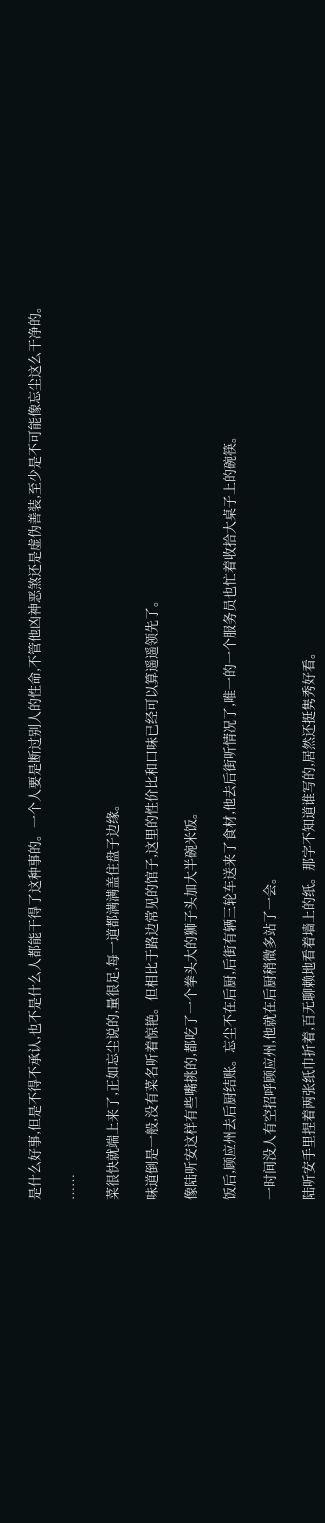是什么好事,但是不得不承认,也不是什么人都能干得了这种事的。一个人要是断过别人的性命,不管他凶神恶煞还是虚伪善装,至少是不可能像忘尘这么干净的。

……

菜很快就端上来了,正如忘尘说的,量很足,每一道都满满盖住盘子边缘。

味道倒是一般,没有菜名听着惊艳。但相比于路边常见的馆子,这里的性价比和口味已经可以算遥遥领先了。

像陆听安这样有些嘴挑的,都吃了一个拳头大的狮子头加大半碗米饭。

饭后,顾应州去后厨结账。忘尘不在后厨,后街有辆三轮车送来了食材,他去后街听情况了,唯一的一个服务员也忙着收拾大桌子上的碗筷。

一时间没人有空招呼顾应州,他就在后厨稍微多站了一会。

陆听安手里捏着两张纸巾折着,百无聊赖地看着墙上的纸。那字不知道谁写的,居然还挺隽秀好看。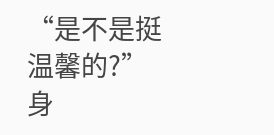“是不是挺温馨的?”身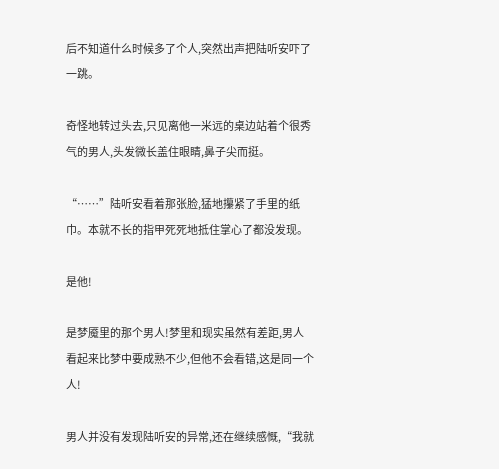后不知道什么时候多了个人,突然出声把陆听安吓了一跳。

奇怪地转过头去,只见离他一米远的桌边站着个很秀气的男人,头发微长盖住眼睛,鼻子尖而挺。

“……”陆听安看着那张脸,猛地攥紧了手里的纸巾。本就不长的指甲死死地抵住掌心了都没发现。

是他!

是梦魇里的那个男人!梦里和现实虽然有差距,男人看起来比梦中要成熟不少,但他不会看错,这是同一个人!

男人并没有发现陆听安的异常,还在继续感慨,“我就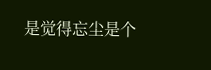是觉得忘尘是个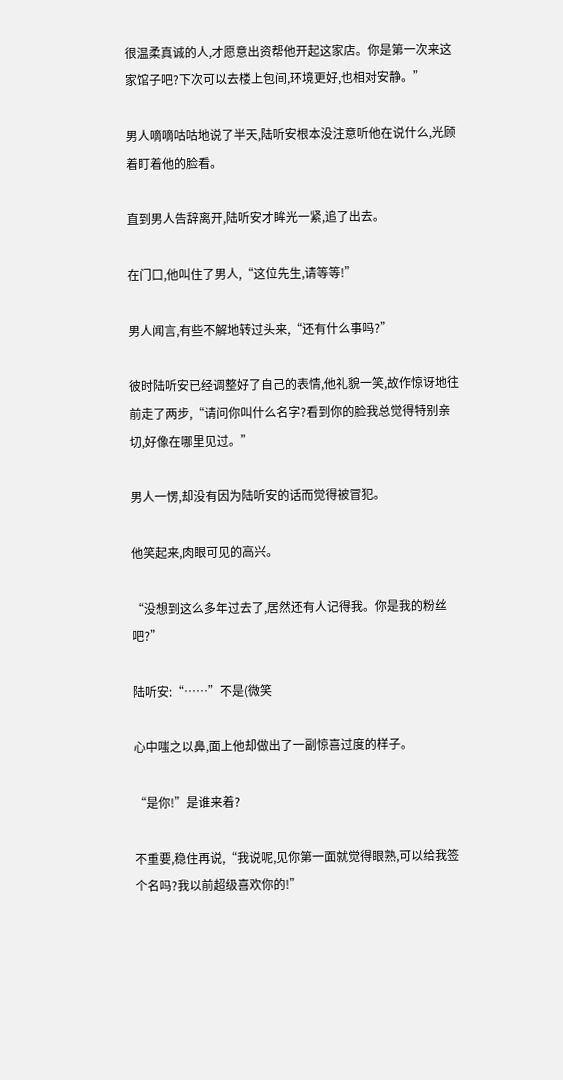很温柔真诚的人,才愿意出资帮他开起这家店。你是第一次来这家馆子吧?下次可以去楼上包间,环境更好,也相对安静。”

男人嘀嘀咕咕地说了半天,陆听安根本没注意听他在说什么,光顾着盯着他的脸看。

直到男人告辞离开,陆听安才眸光一紧,追了出去。

在门口,他叫住了男人,“这位先生,请等等!”

男人闻言,有些不解地转过头来,“还有什么事吗?”

彼时陆听安已经调整好了自己的表情,他礼貌一笑,故作惊讶地往前走了两步,“请问你叫什么名字?看到你的脸我总觉得特别亲切,好像在哪里见过。”

男人一愣,却没有因为陆听安的话而觉得被冒犯。

他笑起来,肉眼可见的高兴。

“没想到这么多年过去了,居然还有人记得我。你是我的粉丝吧?”

陆听安:“……”不是(微笑

心中嗤之以鼻,面上他却做出了一副惊喜过度的样子。

“是你!”是谁来着?

不重要,稳住再说,“我说呢,见你第一面就觉得眼熟,可以给我签个名吗?我以前超级喜欢你的!”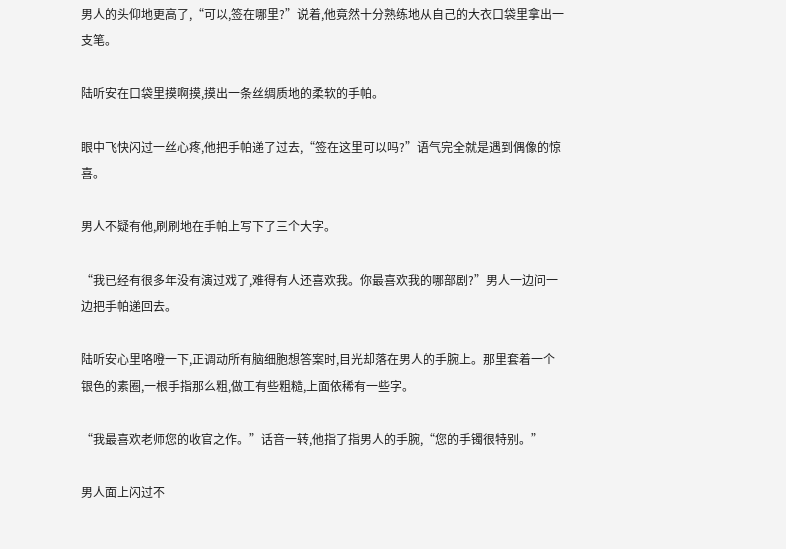男人的头仰地更高了,“可以,签在哪里?”说着,他竟然十分熟练地从自己的大衣口袋里拿出一支笔。

陆听安在口袋里摸啊摸,摸出一条丝绸质地的柔软的手帕。

眼中飞快闪过一丝心疼,他把手帕递了过去,“签在这里可以吗?”语气完全就是遇到偶像的惊喜。

男人不疑有他,刷刷地在手帕上写下了三个大字。

“我已经有很多年没有演过戏了,难得有人还喜欢我。你最喜欢我的哪部剧?”男人一边问一边把手帕递回去。

陆听安心里咯噔一下,正调动所有脑细胞想答案时,目光却落在男人的手腕上。那里套着一个银色的素圈,一根手指那么粗,做工有些粗糙,上面依稀有一些字。

“我最喜欢老师您的收官之作。”话音一转,他指了指男人的手腕,“您的手镯很特别。”

男人面上闪过不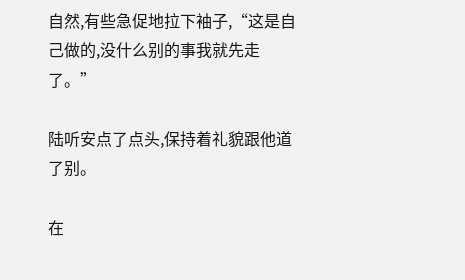自然,有些急促地拉下袖子,“这是自己做的,没什么别的事我就先走了。”

陆听安点了点头,保持着礼貌跟他道了别。

在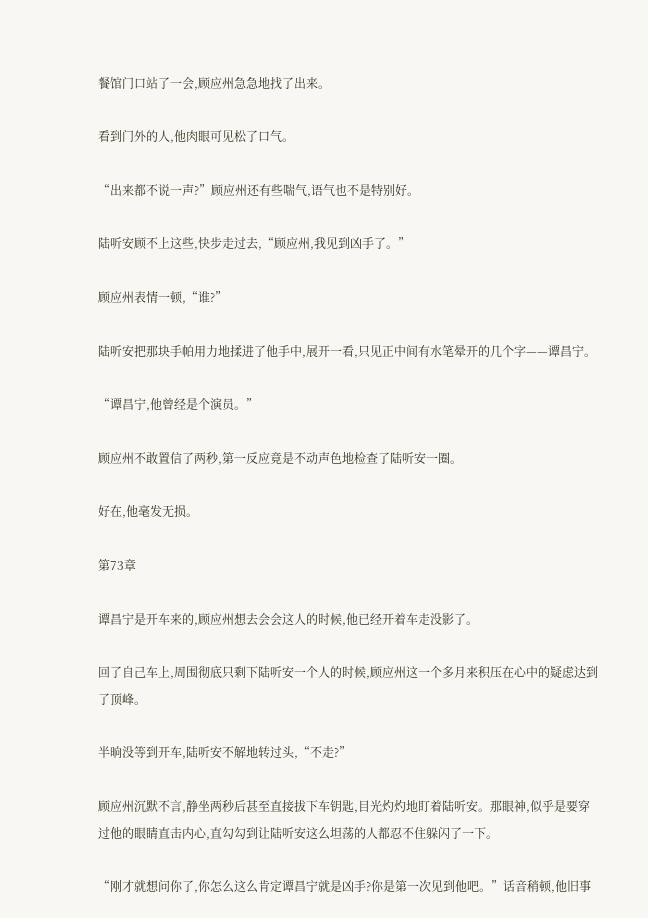餐馆门口站了一会,顾应州急急地找了出来。

看到门外的人,他肉眼可见松了口气。

“出来都不说一声?”顾应州还有些喘气,语气也不是特别好。

陆听安顾不上这些,快步走过去,“顾应州,我见到凶手了。”

顾应州表情一顿,“谁?”

陆听安把那块手帕用力地揉进了他手中,展开一看,只见正中间有水笔晕开的几个字——谭昌宁。

“谭昌宁,他曾经是个演员。”

顾应州不敢置信了两秒,第一反应竟是不动声色地检查了陆听安一圈。

好在,他毫发无损。

第73章

谭昌宁是开车来的,顾应州想去会会这人的时候,他已经开着车走没影了。

回了自己车上,周围彻底只剩下陆听安一个人的时候,顾应州这一个多月来积压在心中的疑虑达到了顶峰。

半晌没等到开车,陆听安不解地转过头,“不走?”

顾应州沉默不言,静坐两秒后甚至直接拔下车钥匙,目光灼灼地盯着陆听安。那眼神,似乎是要穿过他的眼睛直击内心,直勾勾到让陆听安这么坦荡的人都忍不住躲闪了一下。

“刚才就想问你了,你怎么这么肯定谭昌宁就是凶手?你是第一次见到他吧。”话音稍顿,他旧事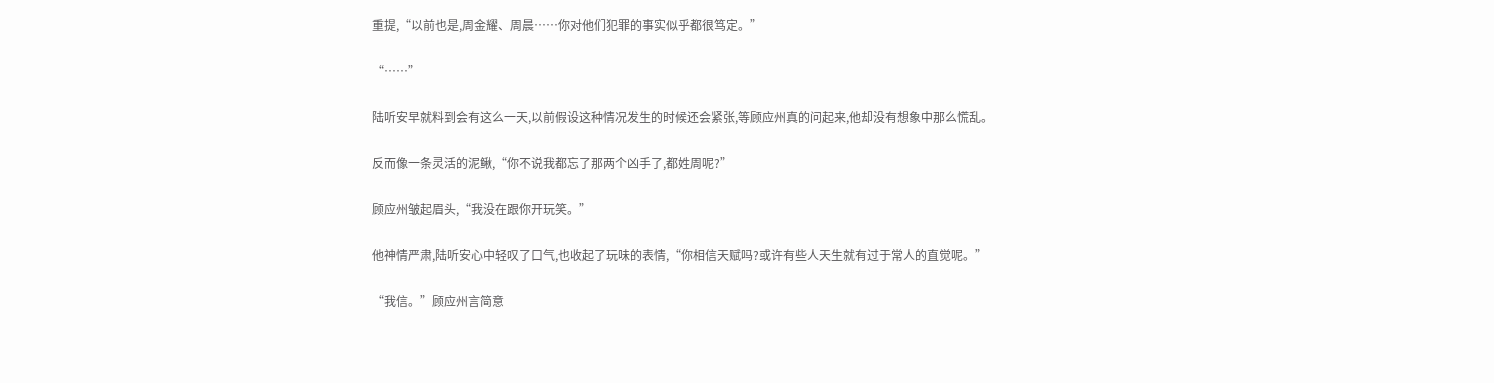重提,“以前也是,周金耀、周晨……你对他们犯罪的事实似乎都很笃定。”

“……”

陆听安早就料到会有这么一天,以前假设这种情况发生的时候还会紧张,等顾应州真的问起来,他却没有想象中那么慌乱。

反而像一条灵活的泥鳅,“你不说我都忘了那两个凶手了,都姓周呢?”

顾应州皱起眉头,“我没在跟你开玩笑。”

他神情严肃,陆听安心中轻叹了口气,也收起了玩味的表情,“你相信天赋吗?或许有些人天生就有过于常人的直觉呢。”

“我信。”顾应州言简意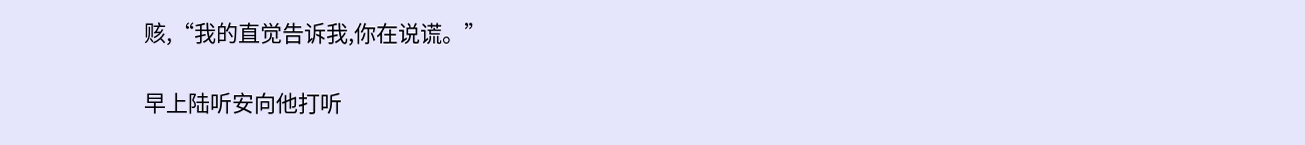赅,“我的直觉告诉我,你在说谎。”

早上陆听安向他打听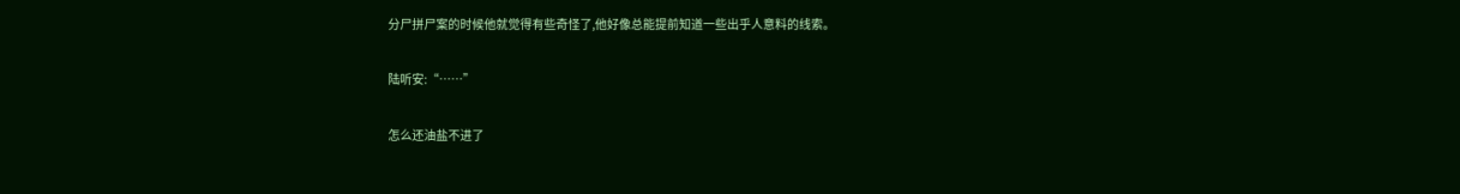分尸拼尸案的时候他就觉得有些奇怪了,他好像总能提前知道一些出乎人意料的线索。

陆听安:“……”

怎么还油盐不进了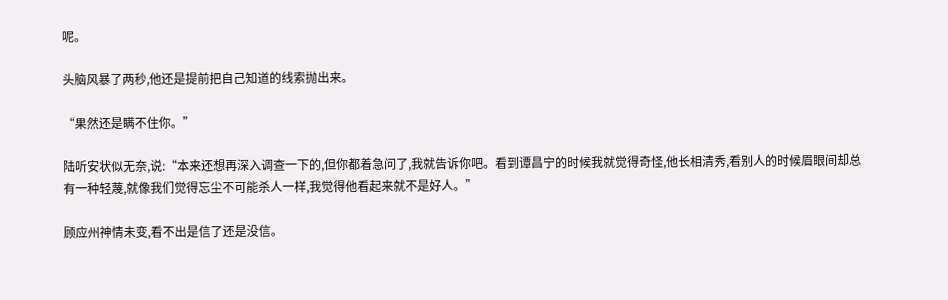呢。

头脑风暴了两秒,他还是提前把自己知道的线索抛出来。

“果然还是瞒不住你。”

陆听安状似无奈,说:“本来还想再深入调查一下的,但你都着急问了,我就告诉你吧。看到谭昌宁的时候我就觉得奇怪,他长相清秀,看别人的时候眉眼间却总有一种轻蔑,就像我们觉得忘尘不可能杀人一样,我觉得他看起来就不是好人。”

顾应州神情未变,看不出是信了还是没信。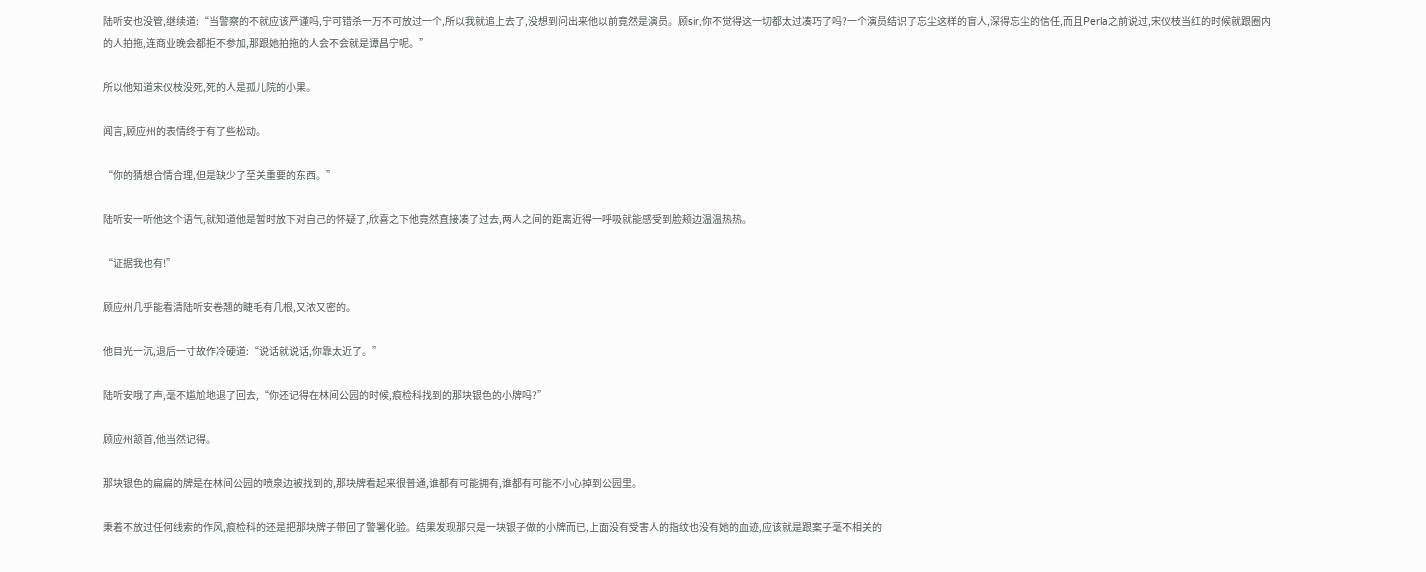陆听安也没管,继续道:“当警察的不就应该严谨吗,宁可错杀一万不可放过一个,所以我就追上去了,没想到问出来他以前竟然是演员。顾sir,你不觉得这一切都太过凑巧了吗?一个演员结识了忘尘这样的盲人,深得忘尘的信任,而且Perla之前说过,宋仪枝当红的时候就跟圈内的人拍拖,连商业晚会都拒不参加,那跟她拍拖的人会不会就是谭昌宁呢。”

所以他知道宋仪枝没死,死的人是孤儿院的小果。

闻言,顾应州的表情终于有了些松动。

“你的猜想合情合理,但是缺少了至关重要的东西。”

陆听安一听他这个语气,就知道他是暂时放下对自己的怀疑了,欣喜之下他竟然直接凑了过去,两人之间的距离近得一呼吸就能感受到脸颊边温温热热。

“证据我也有!”

顾应州几乎能看清陆听安卷翘的睫毛有几根,又浓又密的。

他目光一沉,退后一寸故作冷硬道:“说话就说话,你靠太近了。”

陆听安哦了声,毫不尴尬地退了回去,“你还记得在林间公园的时候,痕检科找到的那块银色的小牌吗?”

顾应州颔首,他当然记得。

那块银色的扁扁的牌是在林间公园的喷泉边被找到的,那块牌看起来很普通,谁都有可能拥有,谁都有可能不小心掉到公园里。

秉着不放过任何线索的作风,痕检科的还是把那块牌子带回了警署化验。结果发现那只是一块银子做的小牌而已,上面没有受害人的指纹也没有她的血迹,应该就是跟案子毫不相关的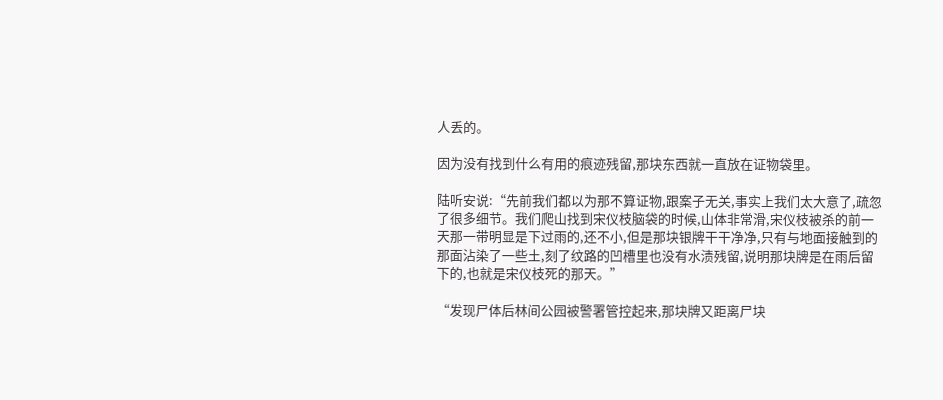人丢的。

因为没有找到什么有用的痕迹残留,那块东西就一直放在证物袋里。

陆听安说:“先前我们都以为那不算证物,跟案子无关,事实上我们太大意了,疏忽了很多细节。我们爬山找到宋仪枝脑袋的时候,山体非常滑,宋仪枝被杀的前一天那一带明显是下过雨的,还不小,但是那块银牌干干净净,只有与地面接触到的那面沾染了一些土,刻了纹路的凹槽里也没有水渍残留,说明那块牌是在雨后留下的,也就是宋仪枝死的那天。”

“发现尸体后林间公园被警署管控起来,那块牌又距离尸块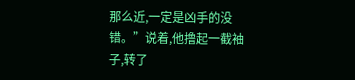那么近,一定是凶手的没错。”说着,他撸起一截袖子,转了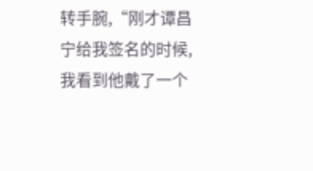转手腕,“刚才谭昌宁给我签名的时候,我看到他戴了一个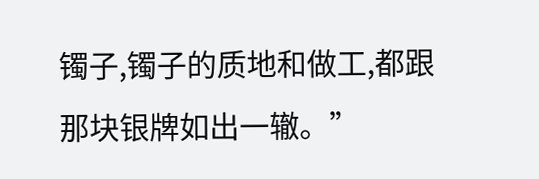镯子,镯子的质地和做工,都跟那块银牌如出一辙。”